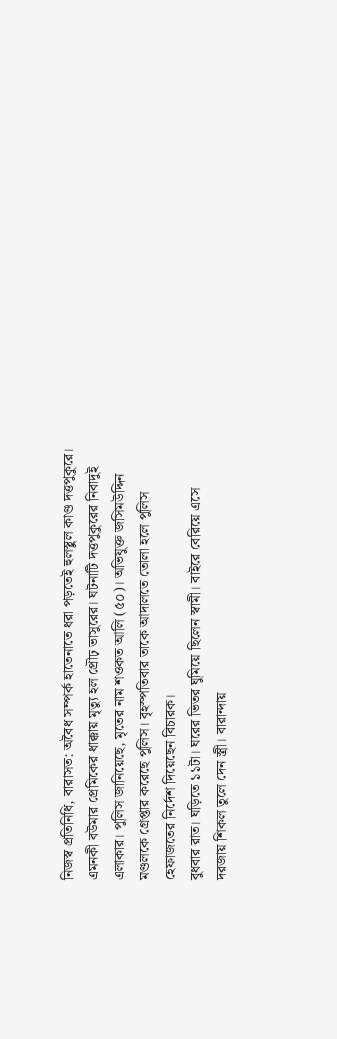নিজস্ব প্রতিনিধি, বারাসত: অবৈধ সম্পর্ক হাতেনাতে ধরা পড়তেই হুলস্থুল কাণ্ড দত্তপুকুরে। এমনকী বউমার প্রেমিকের ধাক্কায় মৃত্যু হল প্রৌঢ় ভাসুরের। ঘটনাটি দত্তপুকুরের নিবাদুই এলাকার। পুলিস জানিয়েছে, মৃতের নাম শওকত আলি (৫০)। অভিযুক্ত জসিমউদ্দিন মণ্ডলকে গ্রেপ্তার করেছে পুলিস। বৃহস্পতিবার তাকে আদালতে তোলা হলে পুলিস হেফাজতের নির্দেশ দিয়েছেন বিচারক।
বুধবার রাত। ঘড়িতে ১১টা। ঘরের ভিতর ঘুমিয়ে ছিলেন স্বামী। বাইরে বেরিয়ে এসে দরজায় শিকল তুলে দেন স্ত্রী। বারান্দায়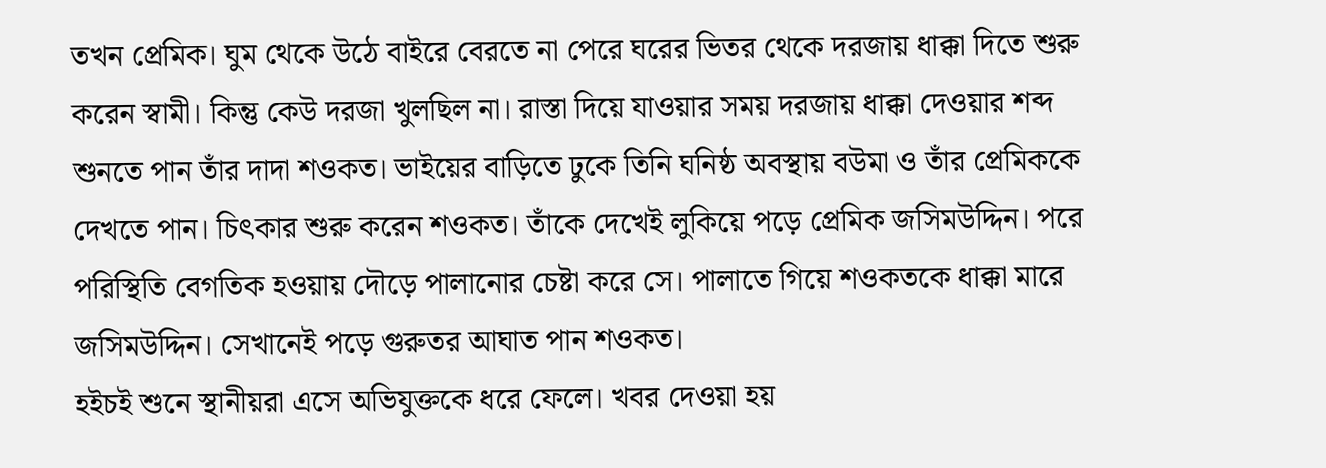তখন প্রেমিক। ঘুম থেকে উঠে বাইরে বেরতে না পেরে ঘরের ভিতর থেকে দরজায় ধাক্কা দিতে শুরু করেন স্বামী। কিন্তু কেউ দরজা খুলছিল না। রাস্তা দিয়ে যাওয়ার সময় দরজায় ধাক্কা দেওয়ার শব্দ শুনতে পান তাঁর দাদা শওকত। ভাইয়ের বাড়িতে ঢুকে তিনি ঘনিষ্ঠ অবস্থায় বউমা ও তাঁর প্রেমিককে দেখতে পান। চিৎকার শুরু করেন শওকত। তাঁকে দেখেই লুকিয়ে পড়ে প্রেমিক জসিমউদ্দিন। পরে পরিস্থিতি বেগতিক হওয়ায় দৌড়ে পালানোর চেষ্টা করে সে। পালাতে গিয়ে শওকতকে ধাক্কা মারে জসিমউদ্দিন। সেখানেই পড়ে গুরুতর আঘাত পান শওকত।
হইচই শুনে স্থানীয়রা এসে অভিযুক্তকে ধরে ফেলে। খবর দেওয়া হয়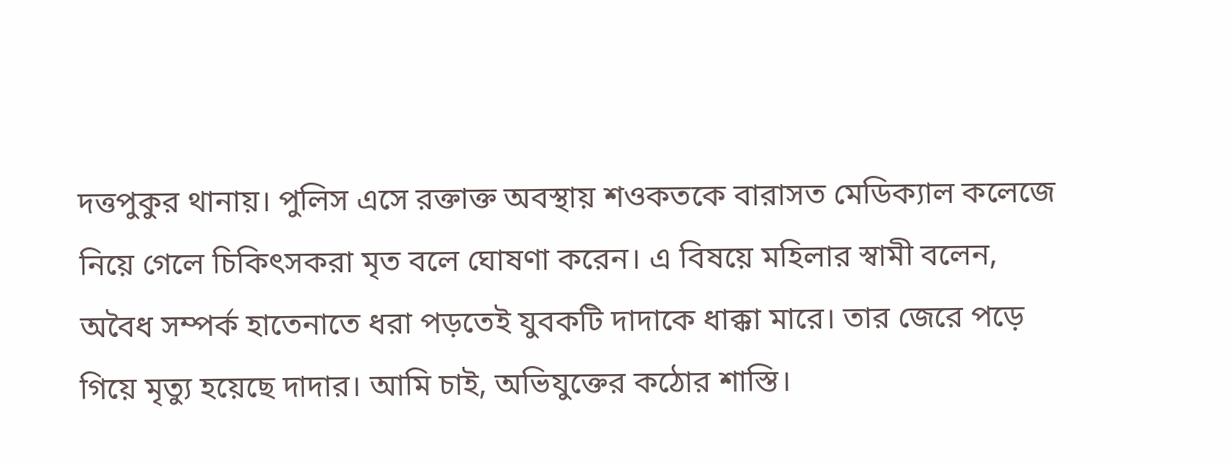দত্তপুকুর থানায়। পুলিস এসে রক্তাক্ত অবস্থায় শওকতকে বারাসত মেডিক্যাল কলেজে নিয়ে গেলে চিকিৎসকরা মৃত বলে ঘোষণা করেন। এ বিষয়ে মহিলার স্বামী বলেন, অবৈধ সম্পর্ক হাতেনাতে ধরা পড়তেই যুবকটি দাদাকে ধাক্কা মারে। তার জেরে পড়ে গিয়ে মৃত্যু হয়েছে দাদার। আমি চাই, অভিযুক্তের কঠোর শাস্তি।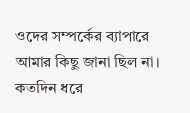ওদের সম্পর্কের ব্যাপারে আমার কিছু জানা ছিল না। কতদিন ধরে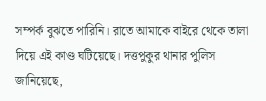সম্পর্ক বুঝতে পারিনি। রাতে আমাকে বাইরে থেকে তালা দিয়ে এই কাণ্ড ঘটিয়েছে। দত্তপুকুর থানার পুলিস জানিয়েছে,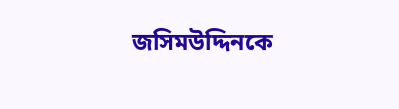জসিমউদ্দিনকে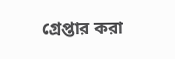গ্রেপ্তার করা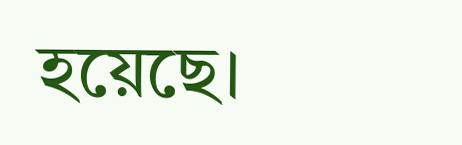হয়েছে।